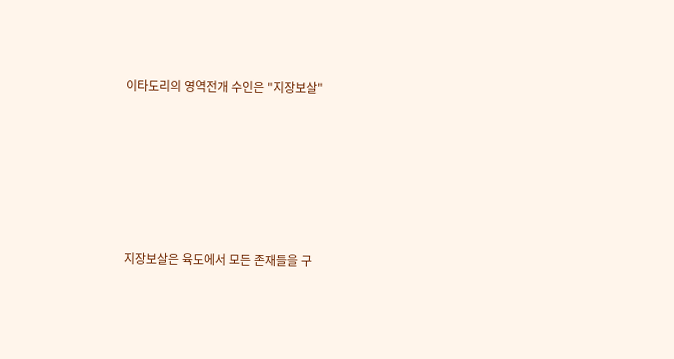이타도리의 영역전개 수인은 "지장보살"






지장보살은 육도에서 모든 존재들을 구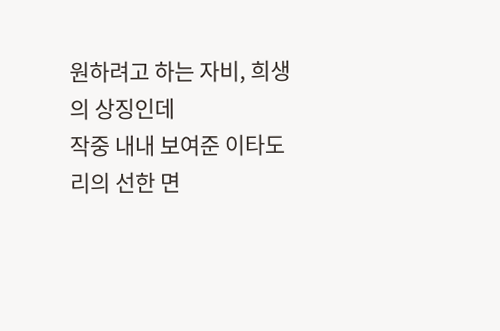원하려고 하는 자비, 희생의 상징인데
작중 내내 보여준 이타도리의 선한 면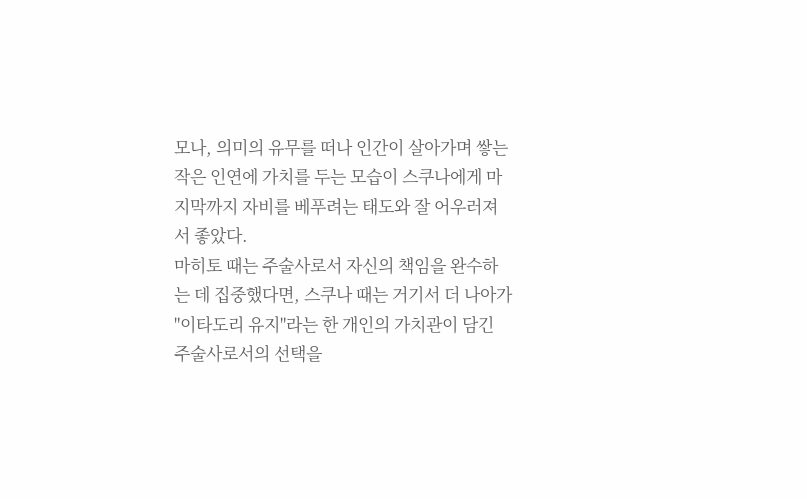모나, 의미의 유무를 떠나 인간이 살아가며 쌓는 작은 인연에 가치를 두는 모습이 스쿠나에게 마지막까지 자비를 베푸려는 태도와 잘 어우러져서 좋았다.
마히토 때는 주술사로서 자신의 책임을 완수하는 데 집중했다면, 스쿠나 때는 거기서 더 나아가 "이타도리 유지"라는 한 개인의 가치관이 담긴 주술사로서의 선택을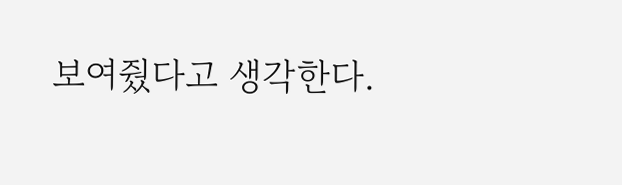보여줬다고 생각한다.